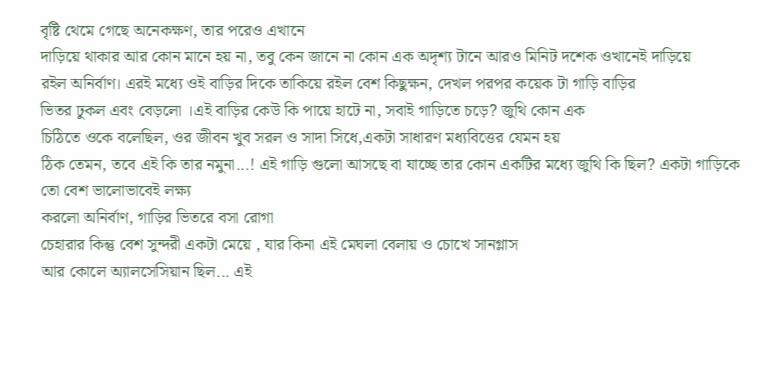বৃষ্টি থেমে গেছে অনেকক্ষণ, তার পরেও এখানে
দাড়িয়ে থাকার আর কোন মানে হয় না, তবু কেন জানে না কোন এক অদৃশ্য টানে আরও মিনিট দশেক ওখানেই দাড়িয়ে
রইল অনির্বাণ। এরই মধ্যে ওই বাড়ির দিকে তাকিয়ে রইল বেশ কিছুক্ষন, দেখল পরপর কয়েক টা গাড়ি বাড়ির
ভিতর ঢুকল এবং বেড়লো ।এই বাড়ির কেউ কি পায়ে হাটে না, সবাই গাড়িতে চড়ে? জুথি কোন এক
চিঠিতে ওকে বলেছিল, ওর জীবন খুব সরল ও সাদা সিধে,একটা সাধারণ মধ্যবিত্তের যেমন হয়
ঠিক তেমন, তবে এই কি তার নমুনা...! এই গাড়ি গুলো আসছে বা যাচ্ছে তার কোন একটির মধ্যে জুথি কি ছিল? একটা গাড়িকে তো বেশ ভালোভাবেই লক্ষ্য
করলো অনির্বাণ, গাড়ির ভিতরে বসা রোগা
চেহারার কিন্তু বেশ সুন্দরী একটা মেয়ে , যার কিনা এই মেঘলা বেলায় ও চোখে সানগ্লাস
আর কোলে অ্যালসেসিয়ান ছিল... এই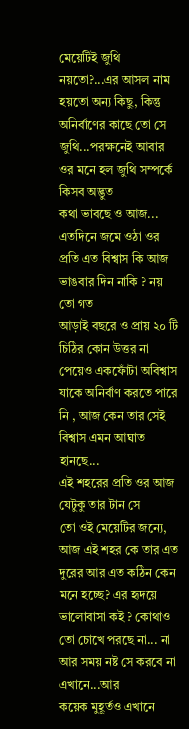মেয়েটিই জুথি নয়তো?...এর আসল নাম হয়তো অন্য কিছু, কিন্তু
অনির্বাণের কাছে তো সে জুথি...পরক্ষনেই আবার ওর মনে হল জুথি সম্পর্কে কিসব অদ্ভুত
কথা ভাবছে ও আজ... এতদিনে জমে ওঠা ওর প্রতি এত বিশ্বাস কি আজ ভাঙবার দিন নাকি ? নয় তো গত
আড়াই বছরে ও প্রায় ২০ টি চিঠির কোন উত্তর না পেয়েও একফোঁটা অবিশ্বাস যাকে অনির্বাণ করতে পারে
নি , আজ কেন তার সেই বিশ্বাস এমন আঘাত হানছে...
এই শহরের প্রতি ওর আজ যেটুকু তার টান সে
তো ওই মেয়েটির জন্যে, আজ এই শহর কে তার এত দুরের আর এত কঠিন কেন মনে হচ্ছে? এর হৃদয়ে
ভালোবাসা কই ? কোথাও তো চোখে পরছে না... না আর সময় নষ্ট সে করবে না এখানে...আর
কয়েক মুহূর্তও এখানে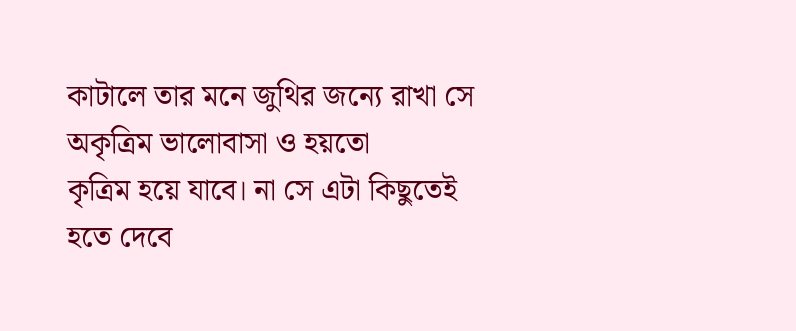কাটালে তার মনে জুথির জন্যে রাখা সে অকৃত্রিম ভালোবাসা ও হয়তো
কৃত্রিম হয়ে যাবে। না সে এটা কিছুতেই হতে দেবে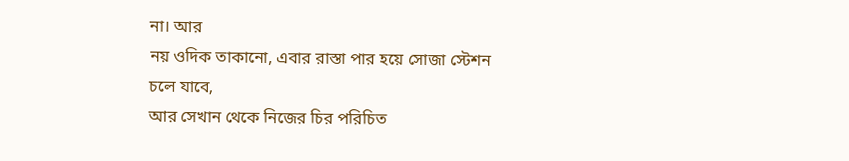না। আর
নয় ওদিক তাকানো, এবার রাস্তা পার হয়ে সোজা স্টেশন চলে যাবে,
আর সেখান থেকে নিজের চির পরিচিত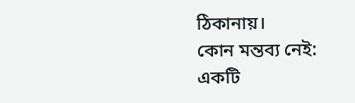ঠিকানায়।
কোন মন্তব্য নেই:
একটি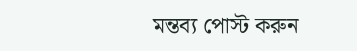মন্তব্য পোস্ট করুন